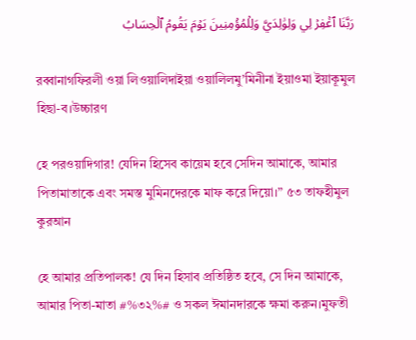رَبَّنَا ٱغۡفِرۡ لِي وَلِوَٰلِدَيَّ وَلِلۡمُؤۡمِنِينَ يَوۡمَ يَقُومُ ٱلۡحِسَابُ

রব্বানাগফিরলী ওয়া লিওয়ালিদাইয়া ওয়ালিলমু’মিনীনা ইয়াওমা ইয়াকূমুল হিছা-ব।উচ্চারণ

হে পরওয়াদিগার! যেদিন হিসেব কায়েম হবে সেদিন আমাকে, আমার পিতামাতাকে এবং সমস্ত মুমিনদেরকে মাফ করে দিয়ো।” ৫৩ তাফহীমুল কুরআন

হে আমার প্রতিপালক! যে দিন হিসাব প্রতিষ্ঠিত হবে, সে দিন আমাকে, আমার পিতা-মাতা #%৩২%# ও সকল ঈমানদারকে ক্ষমা করুন।মুফতী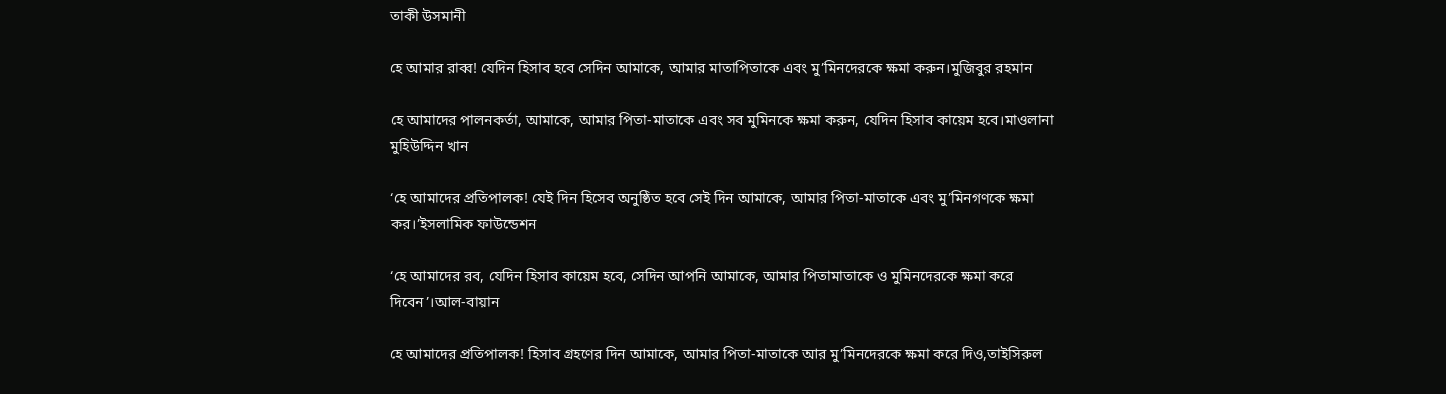তাকী উসমানী

হে আমার রাব্ব! যেদিন হিসাব হবে সেদিন আমাকে, আমার মাতাপিতাকে এবং মু’মিনদেরকে ক্ষমা করুন।মুজিবুর রহমান

হে আমাদের পালনকর্তা, আমাকে, আমার পিতা-মাতাকে এবং সব মুমিনকে ক্ষমা করুন, যেদিন হিসাব কায়েম হবে।মাওলানা মুহিউদ্দিন খান

‘হে আমাদের প্রতিপালক! যেই দিন হিসেব অনুষ্ঠিত হবে সেই দিন আমাকে, আমার পিতা-মাতাকে এবং মু’মিনগণকে ক্ষমা কর।’ইসলামিক ফাউন্ডেশন

‘হে আমাদের রব, যেদিন হিসাব কায়েম হবে, সেদিন আপনি আমাকে, আমার পিতামাতাকে ও মুমিনদেরকে ক্ষমা করে দিবেন’।আল-বায়ান

হে আমাদের প্রতিপালক! হিসাব গ্রহণের দিন আমাকে, আমার পিতা-মাতাকে আর মু’মিনদেরকে ক্ষমা করে দিও,তাইসিরুল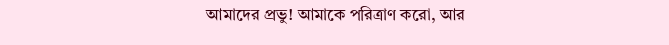আমাদের প্রভু! আমাকে পরিত্রাণ করো, আর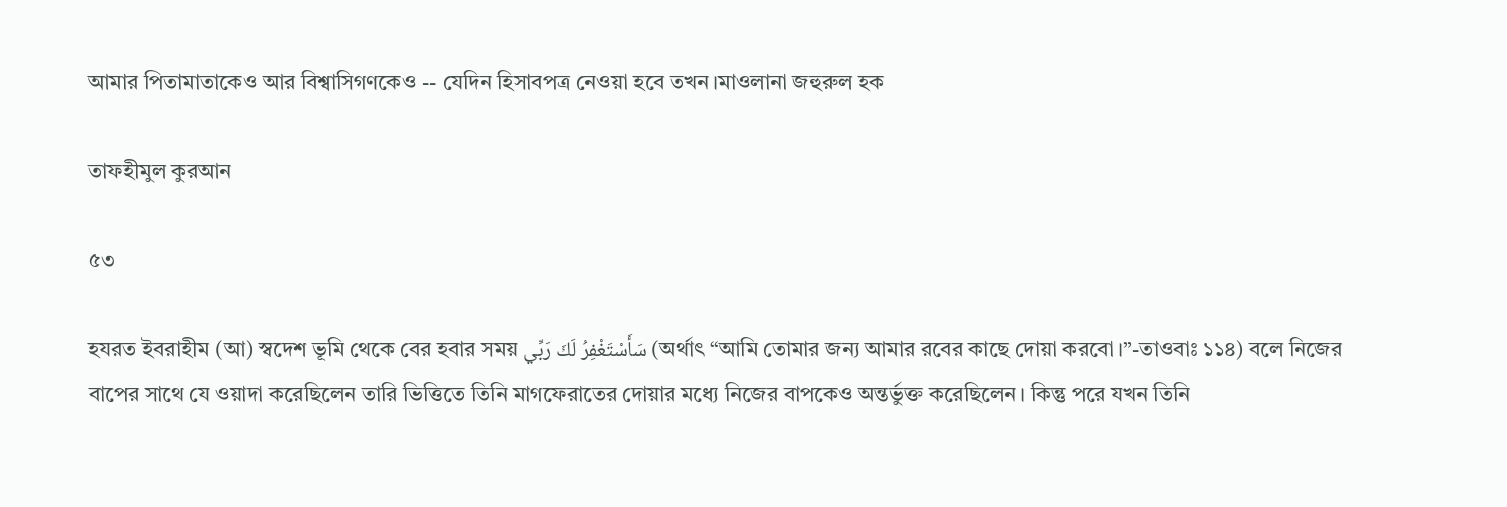আমার পিতামাতাকেও আর বিশ্বাসিগণকেও -- যেদিন হিসাবপত্র নেওয়া হবে তখন।মাওলানা জহুরুল হক

তাফহীমুল কুরআন

৫৩

হযরত ইবরাহীম (আ) স্বদেশ ভূমি থেকে বের হবার সময় سَأَسْتَغْفِرُ لَكَ رَبِّي (অর্থাৎ “আমি তোমার জন্য আমার রবের কাছে দোয়া করবো।”-তাওবাঃ ১১৪) বলে নিজের বাপের সাথে যে ওয়াদা করেছিলেন তারি ভিত্তিতে তিনি মাগফেরাতের দোয়ার মধ্যে নিজের বাপকেও অন্তর্ভুক্ত করেছিলেন। কিন্তু পরে যখন তিনি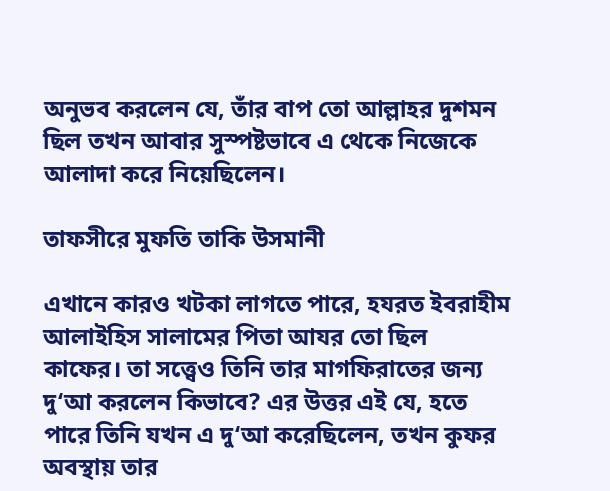অনুভব করলেন যে, তাঁর বাপ তো আল্লাহর দুশমন ছিল তখন আবার সুস্পষ্টভাবে এ থেকে নিজেকে আলাদা করে নিয়েছিলেন।

তাফসীরে মুফতি তাকি উসমানী

এখানে কারও খটকা লাগতে পারে, হযরত ইবরাহীম আলাইহিস সালামের পিতা আযর তো ছিল কাফের। তা সত্ত্বেও তিনি তার মাগফিরাতের জন্য দু‘আ করলেন কিভাবে? এর উত্তর এই যে, হতে পারে তিনি যখন এ দু‘আ করেছিলেন, তখন কুফর অবস্থায় তার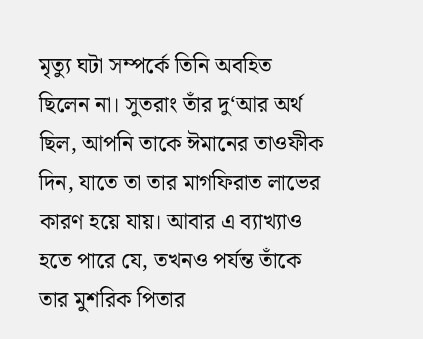মৃত্যু ঘটা সম্পর্কে তিনি অবহিত ছিলেন না। সুতরাং তাঁর দু‘আর অর্থ ছিল, আপনি তাকে ঈমানের তাওফীক দিন, যাতে তা তার মাগফিরাত লাভের কারণ হয়ে যায়। আবার এ ব্যাখ্যাও হতে পারে যে, তখনও পর্যন্ত তাঁকে তার মুশরিক পিতার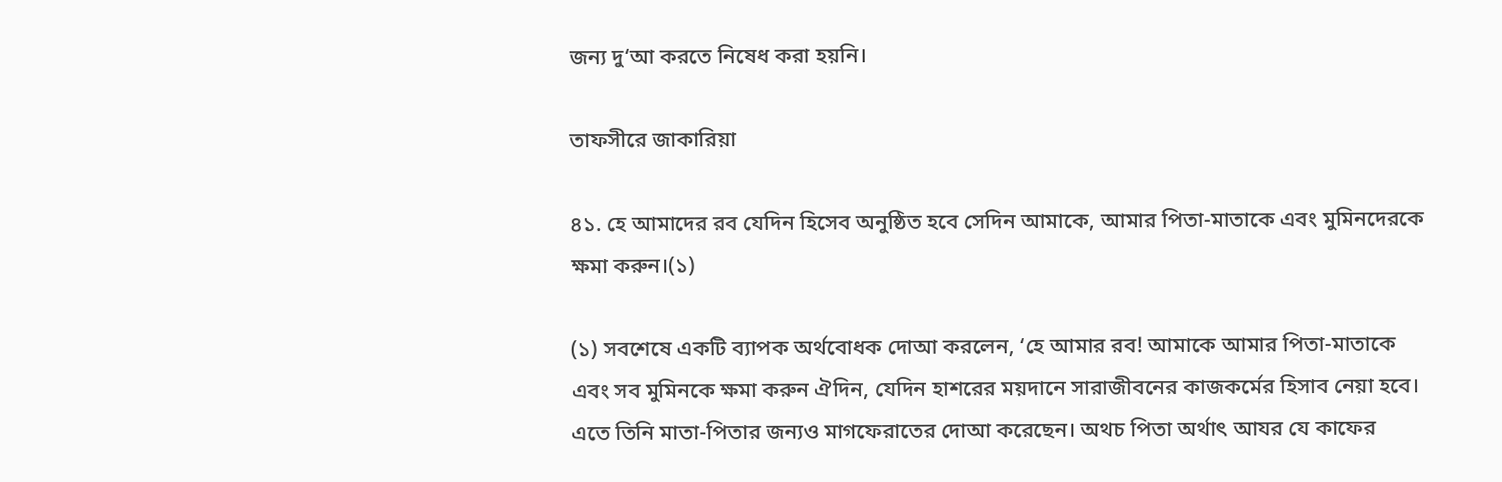জন্য দু‘আ করতে নিষেধ করা হয়নি।

তাফসীরে জাকারিয়া

৪১. হে আমাদের রব যেদিন হিসেব অনুষ্ঠিত হবে সেদিন আমাকে, আমার পিতা-মাতাকে এবং মুমিনদেরকে ক্ষমা করুন।(১)

(১) সবশেষে একটি ব্যাপক অর্থবোধক দোআ করলেন, ‘হে আমার রব! আমাকে আমার পিতা-মাতাকে এবং সব মুমিনকে ক্ষমা করুন ঐদিন, যেদিন হাশরের ময়দানে সারাজীবনের কাজকর্মের হিসাব নেয়া হবে। এতে তিনি মাতা-পিতার জন্যও মাগফেরাতের দোআ করেছেন। অথচ পিতা অর্থাৎ আযর যে কাফের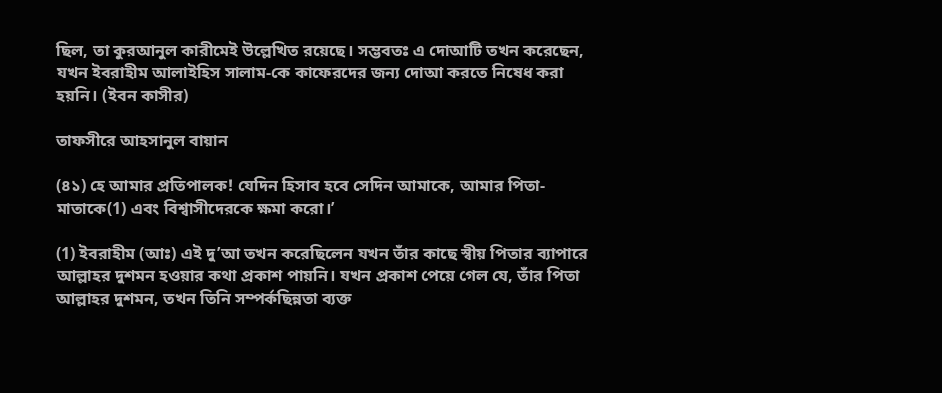ছিল, তা কুরআনুল কারীমেই উল্লেখিত রয়েছে। সম্ভবতঃ এ দোআটি তখন করেছেন, যখন ইবরাহীম আলাইহিস সালাম-কে কাফেরদের জন্য দোআ করতে নিষেধ করা হয়নি। (ইবন কাসীর)

তাফসীরে আহসানুল বায়ান

(৪১) হে আমার প্রতিপালক! যেদিন হিসাব হবে সেদিন আমাকে, আমার পিতা-মাতাকে(1) এবং বিশ্বাসীদেরকে ক্ষমা করো।’

(1) ইবরাহীম (আঃ) এই দু’আ তখন করেছিলেন যখন তাঁর কাছে স্বীয় পিতার ব্যাপারে আল্লাহর দুশমন হওয়ার কথা প্রকাশ পায়নি। যখন প্রকাশ পেয়ে গেল যে, তাঁর পিতা আল্লাহর দুশমন, তখন তিনি সম্পর্কছিন্নতা ব্যক্ত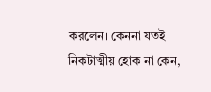করলেন। কেননা যতই নিকটাত্মীয় হোক না কেন,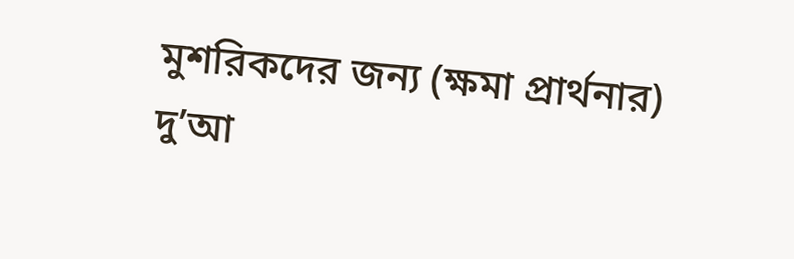মুশরিকদের জন্য (ক্ষমা প্রার্থনার) দু’আ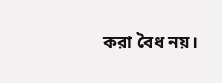করা বৈধ নয়।